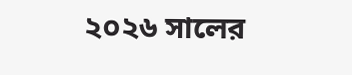২০২৬ সালের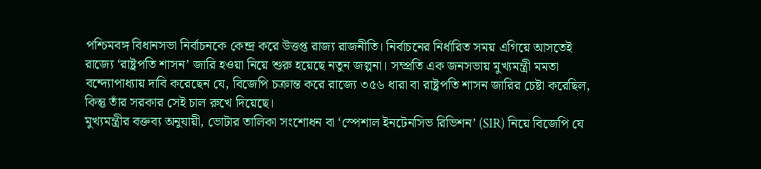পশ্চিমবঙ্গ বিধানসভা নির্বাচনকে কেন্দ্র করে উত্তপ্ত রাজ্য রাজনীতি। নির্বাচনের নির্ধারিত সময় এগিয়ে আসতেই রাজ্যে ‘রাষ্ট্রপতি শাসন’ জারি হওয়া নিয়ে শুরু হয়েছে নতুন জল্পনা। সম্প্রতি এক জনসভায় মুখ্যমন্ত্রী মমতা বন্দ্যোপাধ্যায় দাবি করেছেন যে, বিজেপি চক্রান্ত করে রাজ্যে ৩৫৬ ধারা বা রাষ্ট্রপতি শাসন জারির চেষ্টা করেছিল, কিন্তু তাঁর সরকার সেই চাল রুখে দিয়েছে।
মুখ্যমন্ত্রীর বক্তব্য অনুযায়ী, ভোটার তালিকা সংশোধন বা ‘স্পেশাল ইনটেনসিভ রিভিশন’ (SIR) নিয়ে বিজেপি যে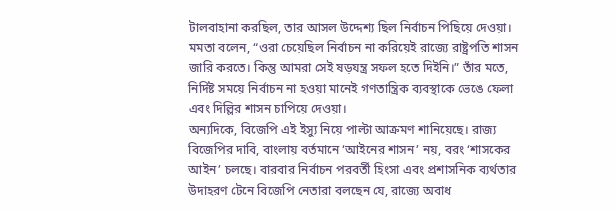টালবাহানা করছিল, তার আসল উদ্দেশ্য ছিল নির্বাচন পিছিয়ে দেওয়া। মমতা বলেন, “ওরা চেয়েছিল নির্বাচন না করিয়েই রাজ্যে রাষ্ট্রপতি শাসন জারি করতে। কিন্তু আমরা সেই ষড়যন্ত্র সফল হতে দিইনি।” তাঁর মতে, নির্দিষ্ট সময়ে নির্বাচন না হওয়া মানেই গণতান্ত্রিক ব্যবস্থাকে ভেঙে ফেলা এবং দিল্লির শাসন চাপিয়ে দেওয়া।
অন্যদিকে, বিজেপি এই ইস্যু নিয়ে পাল্টা আক্রমণ শানিয়েছে। রাজ্য বিজেপির দাবি, বাংলায় বর্তমানে ‘আইনের শাসন’ নয়, বরং ‘শাসকের আইন’ চলছে। বারবার নির্বাচন পরবর্তী হিংসা এবং প্রশাসনিক ব্যর্থতার উদাহরণ টেনে বিজেপি নেতারা বলছেন যে, রাজ্যে অবাধ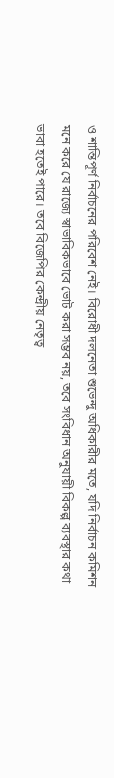ও শান্তিপূর্ণ নির্বাচনের পরিবেশ নেই। বিরোধী দলনেতা শুভেন্দু অধিকারীর মতে, যদি নির্বাচন কমিশন মনে করে যে রাজ্যে স্বাভাবিকভাবে ভোট করা সম্ভব নয়, তবে সংবিধান অনুযায়ী বিকল্প ব্যবস্থার কথা ভাবা হতেই পারে। তবে বিজেপির কেন্দ্রীয় নেতৃত্ব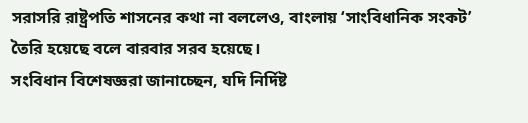সরাসরি রাষ্ট্রপতি শাসনের কথা না বললেও, বাংলায় ‘সাংবিধানিক সংকট’ তৈরি হয়েছে বলে বারবার সরব হয়েছে।
সংবিধান বিশেষজ্ঞরা জানাচ্ছেন, যদি নির্দিষ্ট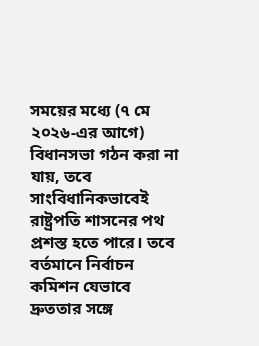সময়ের মধ্যে (৭ মে ২০২৬-এর আগে) বিধানসভা গঠন করা না যায়, তবে সাংবিধানিকভাবেই রাষ্ট্রপতি শাসনের পথ প্রশস্ত হতে পারে। তবে বর্তমানে নির্বাচন কমিশন যেভাবে দ্রুততার সঙ্গে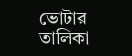ভোটার তালিকা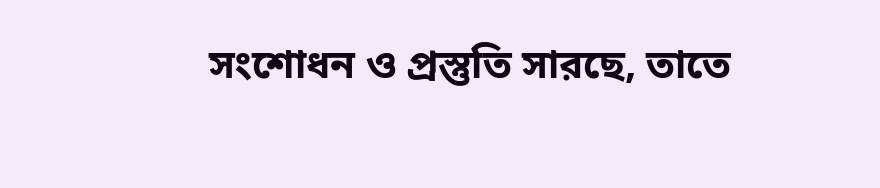সংশোধন ও প্রস্তুতি সারছে, তাতে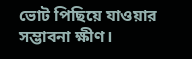ভোট পিছিয়ে যাওয়ার সম্ভাবনা ক্ষীণ।